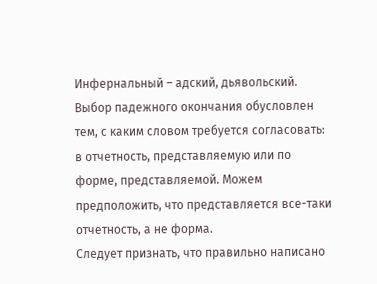Инфернальный – адский, дьявольский.
Выбор падежного окончания обусловлен тем, с каким словом требуется согласовать: в отчетность, представляемую или по форме, представляемой. Можем предположить, что представляется все-таки отчетность, а не форма.
Следует признать, что правильно написано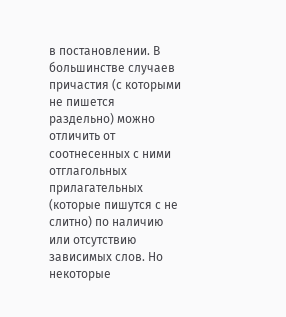в постановлении. В большинстве случаев причастия (с которыми не пишется раздельно) можно отличить от соотнесенных с ними отглагольных прилагательных (которые пишутся с не слитно) по наличию или отсутствию зависимых слов. Но некоторые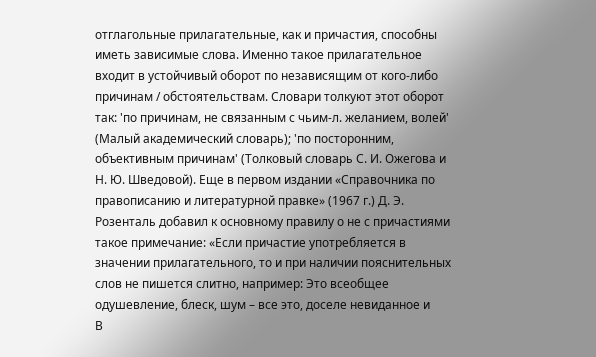отглагольные прилагательные, как и причастия, способны иметь зависимые слова. Именно такое прилагательное входит в устойчивый оборот по независящим от кого-либо причинам / обстоятельствам. Словари толкуют этот оборот так: 'по причинам, не связанным с чьим-л. желанием, волей' (Малый академический словарь); 'по посторонним, объективным причинам' (Толковый словарь С. И. Ожегова и Н. Ю. Шведовой). Еще в первом издании «Справочника по правописанию и литературной правке» (1967 г.) Д. Э. Розенталь добавил к основному правилу о не с причастиями такое примечание: «Если причастие употребляется в значении прилагательного, то и при наличии пояснительных слов не пишется слитно, например: Это всеобщее одушевление, блеск, шум – все это, доселе невиданное и
В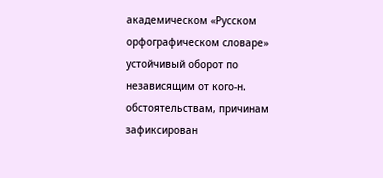академическом «Русском орфографическом словаре» устойчивый оборот по независящим от кого-н. обстоятельствам, причинам зафиксирован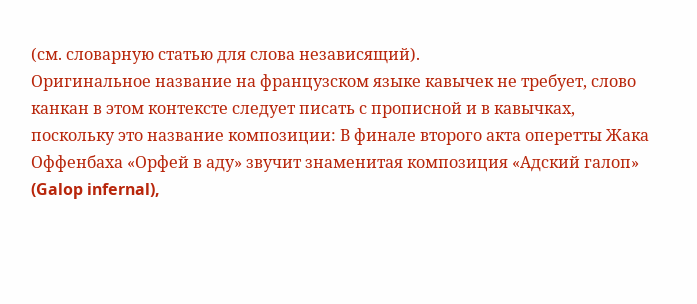(см. словарную статью для слова независящий).
Оригинальное название на французском языке кавычек не требует, слово канкан в этом контексте следует писать с прописной и в кавычках, поскольку это название композиции: В финале второго акта оперетты Жака Оффенбаха «Орфей в аду» звучит знаменитая композиция «Адский галоп» (Galop infernal),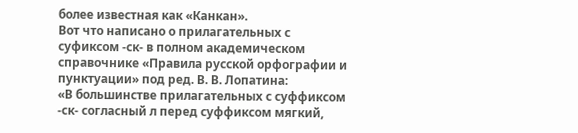более известная как «Канкан».
Вот что написано о прилагательных с суфиксом -ск- в полном академическом справочнике «Правила русской орфографии и пунктуации» под ред. В. В. Лопатина:
«В большинстве прилагательных с суффиксом -ск- согласный л перед суффиксом мягкий,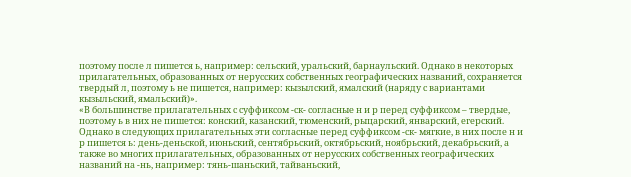поэтому после л пишется ь, например: сельский, уральский, барнаульский. Однако в некоторых прилагательных, образованных от нерусских собственных географических названий, сохраняется твердый л, поэтому ь не пишется, например: кызылский, ямалский (наряду с вариантами кызыльский, ямальский)».
«В большинстве прилагательных с суффиксом -ск- согласные н и р перед суффиксом – твердые, поэтому ь в них не пишется: конский, казанский, тюменский, рыцарский, январский, егерский. Однако в следующих прилагательных эти согласные перед суффиксом -ск- мягкие, в них после н и р пишется ь: день-деньской, июньский, сентябрьский, октябрьский, ноябрьский, декабрьский, а также во многих прилагательных, образованных от нерусских собственных географических названий на -нь, например: тянь-шаньский, тайваньский,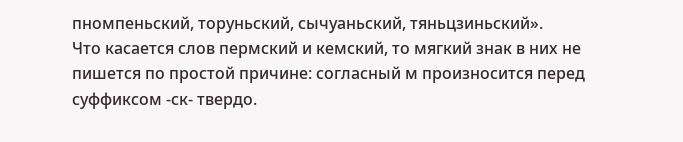пномпеньский, торуньский, сычуаньский, тяньцзиньский».
Что касается слов пермский и кемский, то мягкий знак в них не пишется по простой причине: согласный м произносится перед суффиксом -ск- твердо.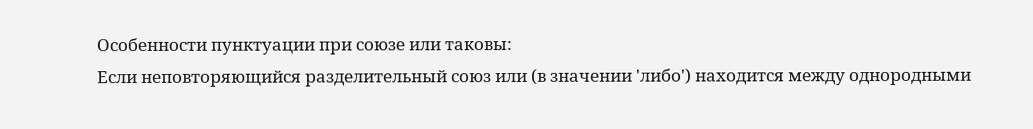Особенности пунктуации при союзе или таковы:
Если неповторяющийся разделительный союз или (в значении 'либо') находится между однородными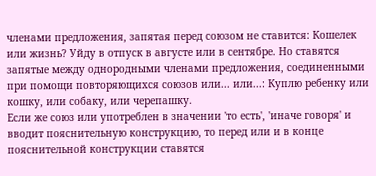членами предложения, запятая перед союзом не ставится: Кошелек или жизнь? Уйду в отпуск в августе или в сентябре. Но ставятся запятые между однородными членами предложения, соединенными при помощи повторяющихся союзов или... или...: Куплю ребенку или кошку, или собаку, или черепашку.
Если же союз или употреблен в значении 'то есть', 'иначе говоря' и вводит пояснительную конструкцию, то перед или и в конце пояснительной конструкции ставятся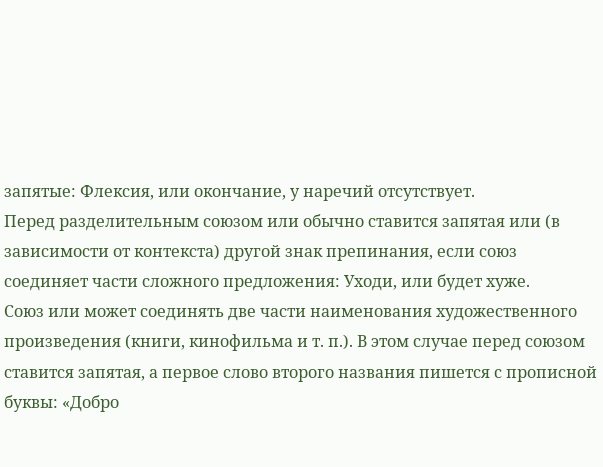запятые: Флексия, или окончание, у наречий отсутствует.
Перед разделительным союзом или обычно ставится запятая или (в зависимости от контекста) другой знак препинания, если союз соединяет части сложного предложения: Уходи, или будет хуже.
Союз или может соединять две части наименования художественного произведения (книги, кинофильма и т. п.). В этом случае перед союзом ставится запятая, а первое слово второго названия пишется с прописной буквы: «Добро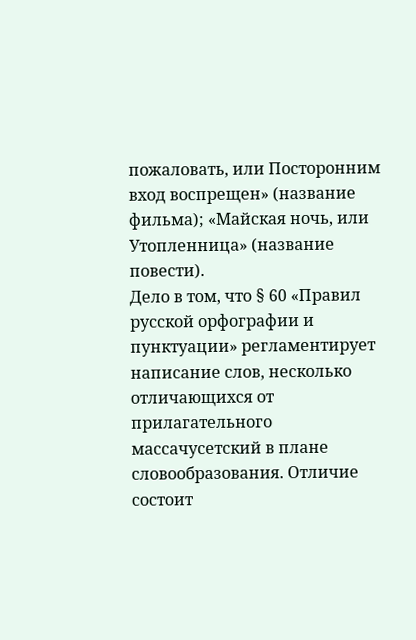пожаловать, или Посторонним вход воспрещен» (название фильма); «Майская ночь, или Утопленница» (название повести).
Дело в том, что § 60 «Правил русской орфографии и пунктуации» регламентирует написание слов, несколько отличающихся от прилагательного массачусетский в плане словообразования. Отличие состоит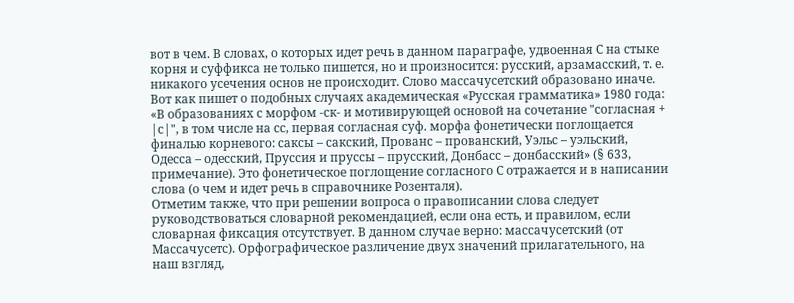вот в чем. В словах, о которых идет речь в данном параграфе, удвоенная С на стыке корня и суффикса не только пишется, но и произносится: русский, арзамасский, т. е. никакого усечения основ не происходит. Слово массачусетский образовано иначе. Вот как пишет о подобных случаях академическая «Русская грамматика» 1980 года: «В образованиях с морфом -ск- и мотивирующей основой на сочетание "согласная + |с|", в том числе на сс, первая согласная суф. морфа фонетически поглощается финалью корневого: саксы – сакский, Прованс – прованский, Уэльс – уэльский, Одесса – одесский, Пруссия и пруссы – прусский, Донбасс – донбасский» (§ 633, примечание). Это фонетическое поглощение согласного С отражается и в написании слова (о чем и идет речь в справочнике Розенталя).
Отметим также, что при решении вопроса о правописании слова следует руководствоваться словарной рекомендацией, если она есть, и правилом, если словарная фиксация отсутствует. В данном случае верно: массачусетский (от Массачусетс). Орфографическое различение двух значений прилагательного, на наш взгляд,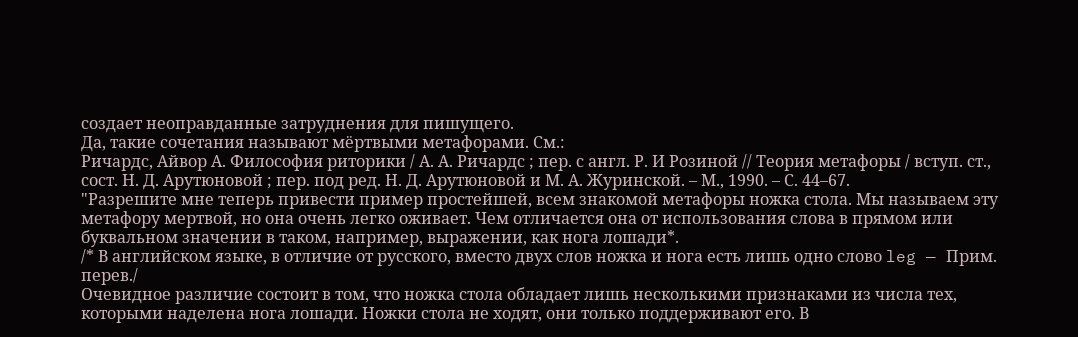создает неоправданные затруднения для пишущего.
Да, такие сочетания называют мёртвыми метафорами. См.:
Ричардс, Айвор А. Философия риторики / А. А. Ричардс ; пер. с англ. Р. И Розиной // Теория метафоры / вступ. ст., сост. Н. Д. Арутюновой ; пер. под ред. Н. Д. Арутюновой и М. А. Журинской. – М., 1990. – С. 44–67.
"Разрешите мне теперь привести пример простейшей, всем знакомой метафоры ножка стола. Мы называем эту метафору мертвой, но она очень легко оживает. Чем отличается она от использования слова в прямом или буквальном значении в таком, например, выражении, как нога лошади*.
/* В английском языке, в отличие от русского, вместо двух слов ножка и нога есть лишь одно слово leg — Прим. перев./
Очевидное различие состоит в том, что ножка стола обладает лишь несколькими признаками из числа тех, которыми наделена нога лошади. Ножки стола не ходят, они только поддерживают его. В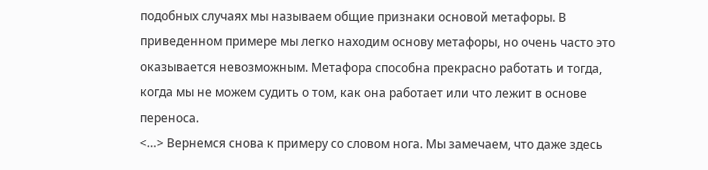подобных случаях мы называем общие признаки основой метафоры. В приведенном примере мы легко находим основу метафоры, но очень часто это оказывается невозможным. Метафора способна прекрасно работать и тогда, когда мы не можем судить о том, как она работает или что лежит в основе переноса.
<…> Вернемся снова к примеру со словом нога. Мы замечаем, что даже здесь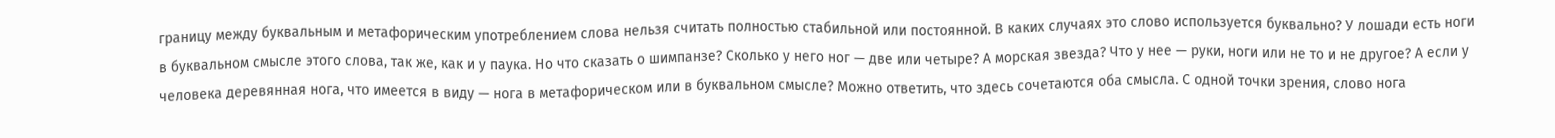границу между буквальным и метафорическим употреблением слова нельзя считать полностью стабильной или постоянной. В каких случаях это слово используется буквально? У лошади есть ноги в буквальном смысле этого слова, так же, как и у паука. Но что сказать о шимпанзе? Сколько у него ног — две или четыре? А морская звезда? Что у нее — руки, ноги или не то и не другое? А если у человека деревянная нога, что имеется в виду — нога в метафорическом или в буквальном смысле? Можно ответить, что здесь сочетаются оба смысла. С одной точки зрения, слово нога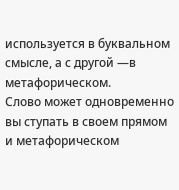используется в буквальном смысле, а с другой —в метафорическом.
Слово может одновременно вы ступать в своем прямом и метафорическом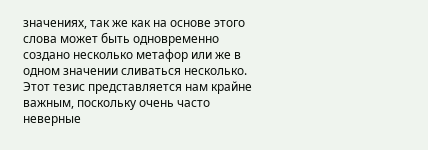значениях, так же как на основе этого слова может быть одновременно создано несколько метафор или же в одном значении сливаться несколько. Этот тезис представляется нам крайне важным, поскольку очень часто неверные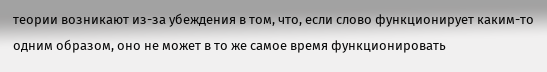теории возникают из-за убеждения в том, что, если слово функционирует каким-то одним образом, оно не может в то же самое время функционировать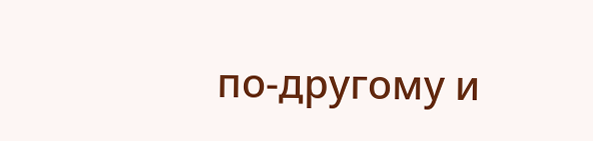по-другому и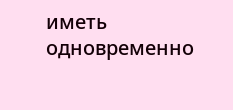иметь одновременно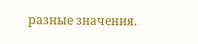разные значения.